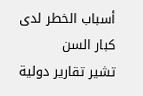أسباب الخطر لدى كبار السن
تشير تقارير دولية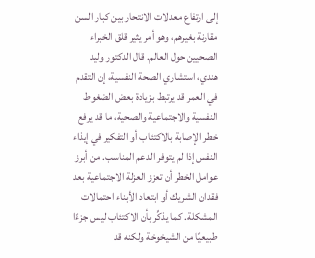إلى ارتفاع معدلات الانتحار بين كبار السن مقارنة بغيرهم، وهو أمر يثير قلق الخبراء الصحيين حول العالم. قال الدكتور وليد هندي، استشاري الصحة النفسية، إن التقدم في العمر قد يرتبط بزيادة بعض الضغوط النفسية والاجتماعية والصحية، ما قد يرفع خطر الإصابة بالاكتئاب أو التفكير في إيذاء النفس إذا لم يتوفر الدعم المناسب. من أبرز عوامل الخطر أن تعزز العزلة الاجتماعية بعد فقدان الشريك أو ابتعاد الأبناء احتمالات المشكلة. كما يذكِّر بأن الاكتئاب ليس جزءًا طبيعيًا من الشيخوخة ولكنه قد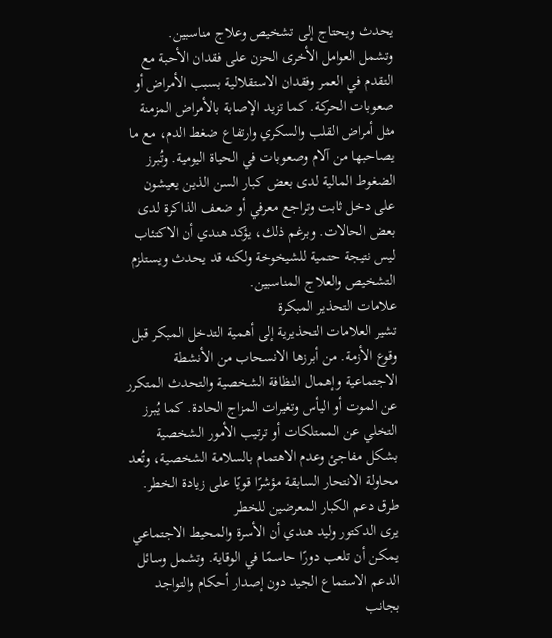يحدث ويحتاج إلى تشخيص وعلاج مناسبين.
وتشمل العوامل الأخرى الحزن على فقدان الأحبة مع التقدم في العمر وفقدان الاستقلالية بسبب الأمراض أو صعوبات الحركة. كما تزيد الإصابة بالأمراض المزمنة مثل أمراض القلب والسكري وارتفاع ضغط الدم، مع ما يصاحبها من آلام وصعوبات في الحياة اليومية. وتُبرز الضغوط المالية لدى بعض كبار السن الذين يعيشون على دخل ثابت وتراجع معرفي أو ضعف الذاكرة لدى بعض الحالات. وبرغم ذلك، يؤكد هندي أن الاكتئاب ليس نتيجة حتمية للشيخوخة ولكنه قد يحدث ويستلزم التشخيص والعلاج المناسبين.
علامات التحذير المبكرة
تشير العلامات التحذيرية إلى أهمية التدخل المبكر قبل وقوع الأزمة. من أبرزها الانسحاب من الأنشطة الاجتماعية وإهمال النظافة الشخصية والتحدث المتكرر عن الموت أو اليأس وتغيرات المزاج الحادة. كما يُبرز التخلي عن الممتلكات أو ترتيب الأمور الشخصية بشكل مفاجئ وعدم الاهتمام بالسلامة الشخصية، وتُعد محاولة الانتحار السابقة مؤشرًا قويًا على زيادة الخطر.
طرق دعم الكبار المعرضين للخطر
يرى الدكتور وليد هندي أن الأسرة والمحيط الاجتماعي يمكن أن تلعب دورًا حاسمًا في الوقاية. وتشمل وسائل الدعم الاستماع الجيد دون إصدار أحكام والتواجد بجانب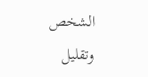الشخص وتقليل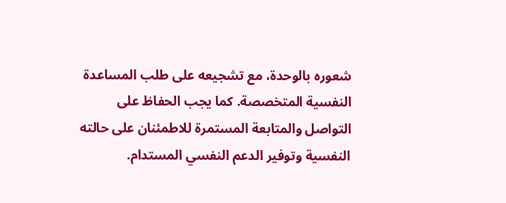شعوره بالوحدة، مع تشجيعه على طلب المساعدة النفسية المتخصصة. كما يجب الحفاظ على التواصل والمتابعة المستمرة للاطمئنان على حالته النفسية وتوفير الدعم النفسي المستدام.